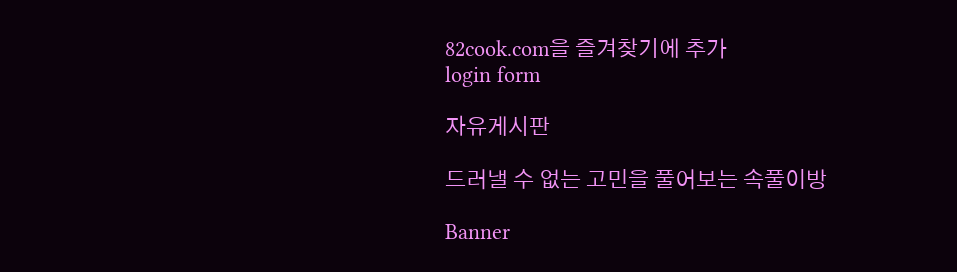82cook.com을 즐겨찾기에 추가
login form

자유게시판

드러낼 수 없는 고민을 풀어보는 속풀이방

Banner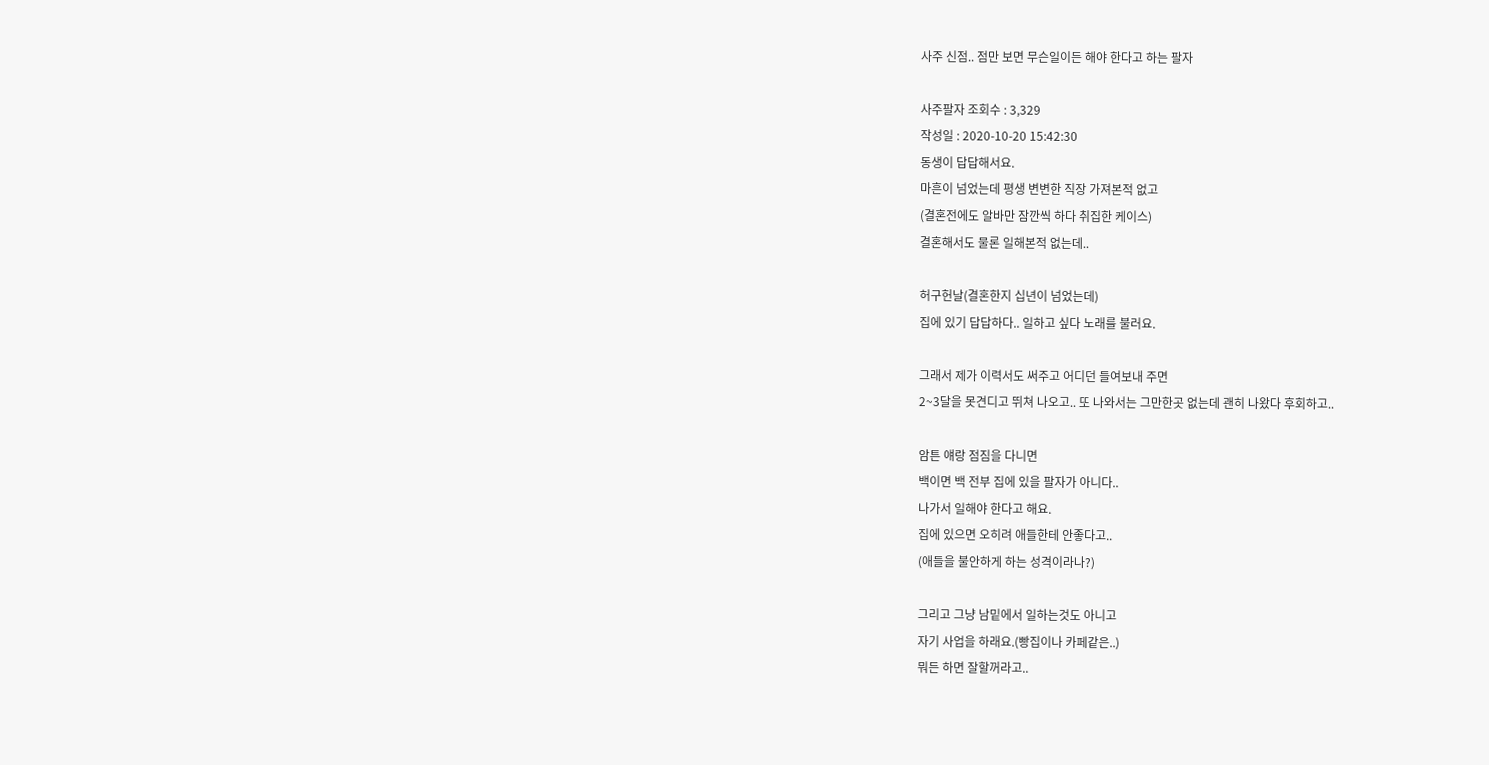사주 신점.. 점만 보면 무슨일이든 해야 한다고 하는 팔자

사주팔자 조회수 : 3,329
작성일 : 2020-10-20 15:42:30
동생이 답답해서요.
마흔이 넘었는데 평생 변변한 직장 가져본적 없고
(결혼전에도 알바만 잠깐씩 하다 취집한 케이스)
결혼해서도 물론 일해본적 없는데..

허구헌날(결혼한지 십년이 넘었는데)
집에 있기 답답하다.. 일하고 싶다 노래를 불러요.

그래서 제가 이력서도 써주고 어디던 들여보내 주면
2~3달을 못견디고 뛰쳐 나오고.. 또 나와서는 그만한곳 없는데 괜히 나왔다 후회하고..

암튼 얘랑 점짐을 다니면
백이면 백 전부 집에 있을 팔자가 아니다..
나가서 일해야 한다고 해요.
집에 있으면 오히려 애들한테 안좋다고..
(애들을 불안하게 하는 성격이라나?)

그리고 그냥 남밑에서 일하는것도 아니고
자기 사업을 하래요.(빵집이나 카페같은..)
뭐든 하면 잘할꺼라고..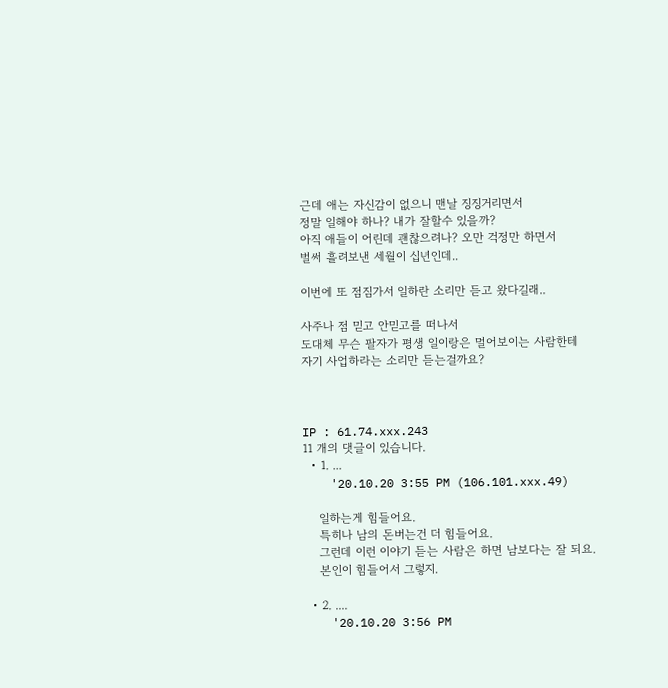근데 애는 자신감이 없으니 맨날 징징거리면서
정말 일해야 하나? 내가 잘할수 있을까?
아직 애들이 어린데 괜찮으려나? 오만 걱정만 하면서
벌써 흘려보낸 세월이 십년인데..

이번에 또 점짐가서 일하란 소리만 듣고 왔다길래..

사주나 점 믿고 안믿고를 떠나서
도대체 무슨 팔자가 평생 일이랑은 멀어보이는 사람한테
자기 사업하라는 소리만 듣는걸까요?



IP : 61.74.xxx.243
11 개의 댓글이 있습니다.
  • 1. ...
    '20.10.20 3:55 PM (106.101.xxx.49)

    일하는게 힘들어요.
    특히나 남의 돈버는건 더 힘들어요.
    그런데 이런 이야기 듣는 사람은 하면 남보다는 잘 되요.
    본인이 힘들어서 그렇지.

  • 2. ....
    '20.10.20 3:56 PM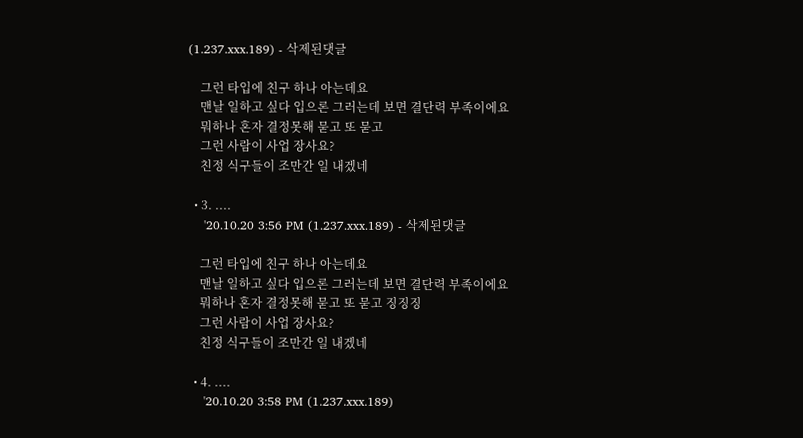(1.237.xxx.189) - 삭제된댓글

    그런 타입에 친구 하나 아는데요
    맨날 일하고 싶다 입으론 그러는데 보면 결단력 부족이에요
    뭐하나 혼자 결정못해 묻고 또 묻고
    그런 사람이 사업 장사요?
    친정 식구들이 조만간 일 내겠네

  • 3. ....
    '20.10.20 3:56 PM (1.237.xxx.189) - 삭제된댓글

    그런 타입에 친구 하나 아는데요
    맨날 일하고 싶다 입으론 그러는데 보면 결단력 부족이에요
    뭐하나 혼자 결정못해 묻고 또 묻고 징징징
    그런 사람이 사업 장사요?
    친정 식구들이 조만간 일 내겠네

  • 4. ....
    '20.10.20 3:58 PM (1.237.xxx.189)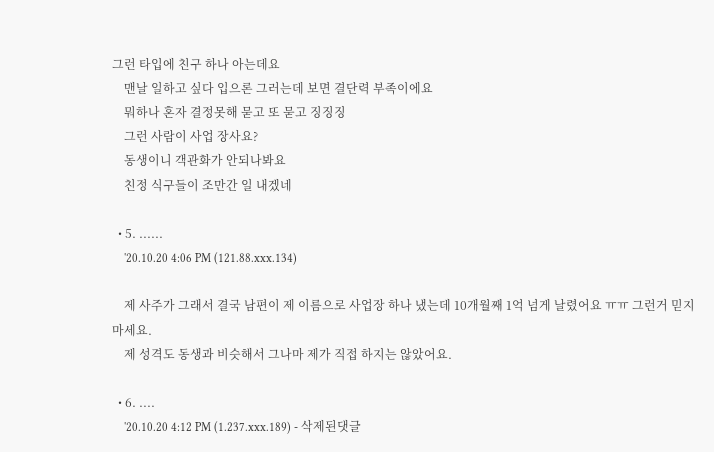그런 타입에 친구 하나 아는데요
    맨날 일하고 싶다 입으론 그러는데 보면 결단력 부족이에요
    뭐하나 혼자 결정못해 묻고 또 묻고 징징징
    그런 사람이 사업 장사요?
    동생이니 객관화가 안되나봐요
    친정 식구들이 조만간 일 내겠네

  • 5. ......
    '20.10.20 4:06 PM (121.88.xxx.134)

    제 사주가 그래서 결국 남편이 제 이름으로 사업장 하나 냈는데 10개월째 1억 넘게 날렸어요 ㅠㅠ 그런거 믿지 마세요.
    제 성격도 동생과 비슷해서 그나마 제가 직접 하지는 않았어요.

  • 6. ....
    '20.10.20 4:12 PM (1.237.xxx.189) - 삭제된댓글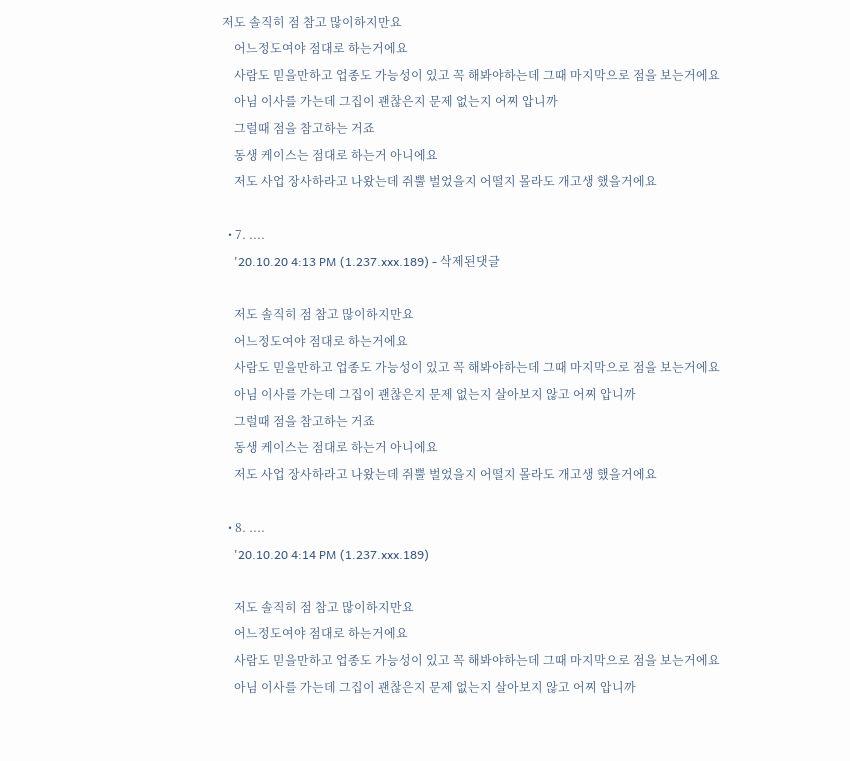저도 솔직히 점 참고 많이하지만요
    어느정도여야 점대로 하는거에요
    사람도 믿을만하고 업종도 가능성이 있고 꼭 해봐야하는데 그때 마지막으로 점을 보는거에요
    아님 이사를 가는데 그집이 괜찮은지 문제 없는지 어찌 압니까
    그럴때 점을 참고하는 거죠
    동생 케이스는 점대로 하는거 아니에요
    저도 사업 장사하라고 나왔는데 쥐뿔 벌었을지 어떨지 몰라도 개고생 했을거에요

  • 7. ....
    '20.10.20 4:13 PM (1.237.xxx.189) - 삭제된댓글

    저도 솔직히 점 참고 많이하지만요
    어느정도여야 점대로 하는거에요
    사람도 믿을만하고 업종도 가능성이 있고 꼭 해봐야하는데 그때 마지막으로 점을 보는거에요
    아님 이사를 가는데 그집이 괜찮은지 문제 없는지 살아보지 않고 어찌 압니까
    그럴때 점을 참고하는 거죠
    동생 케이스는 점대로 하는거 아니에요
    저도 사업 장사하라고 나왔는데 쥐뿔 벌었을지 어떨지 몰라도 개고생 했을거에요

  • 8. ....
    '20.10.20 4:14 PM (1.237.xxx.189)

    저도 솔직히 점 참고 많이하지만요
    어느정도여야 점대로 하는거에요
    사람도 믿을만하고 업종도 가능성이 있고 꼭 해봐야하는데 그때 마지막으로 점을 보는거에요
    아님 이사를 가는데 그집이 괜찮은지 문제 없는지 살아보지 않고 어찌 압니까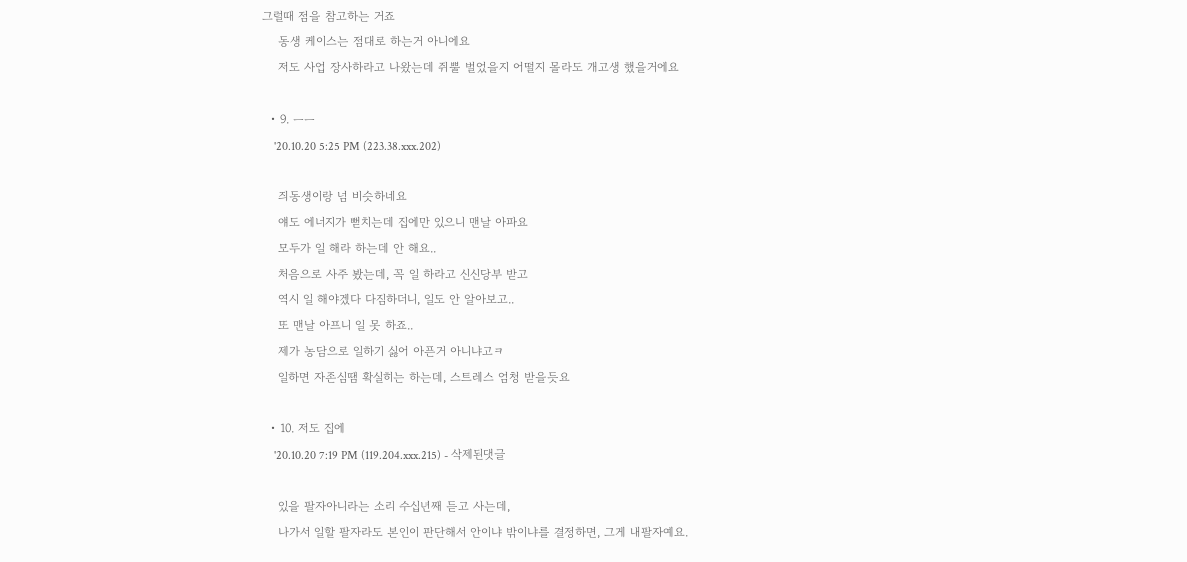그럴때 점을 참고하는 거죠
    동생 케이스는 점대로 하는거 아니에요
    저도 사업 장사하라고 나왔는데 쥐뿔 벌었을지 어떨지 몰라도 개고생 했을거에요

  • 9. ㅡㅡ
    '20.10.20 5:25 PM (223.38.xxx.202)

    즤동생이랑 넘 비슷하네요
    얘도 에너지가 뻗치는데 집에만 있으니 맨날 아파요
    모두가 일 해라 하는데 안 해요..
    처음으로 사주 봤는데, 꼭 일 하라고 신신당부 받고
    역시 일 해야겠다 다짐하더니, 일도 안 알아보고..
    또 맨날 아프니 일 못 하죠..
    제가 농담으로 일하기 싫어 아픈거 아니냐고ㅋ
    일하면 자존심땜 확실히는 하는데, 스트레스 엄청 받을듯요

  • 10. 저도 집에
    '20.10.20 7:19 PM (119.204.xxx.215) - 삭제된댓글

    있을 팔자아니라는 소리 수십년째 듣고 사는데,
    나가서 일할 팔자라도 본인이 판단해서 안이냐 밖이냐를 결정하면, 그게 내팔자예요.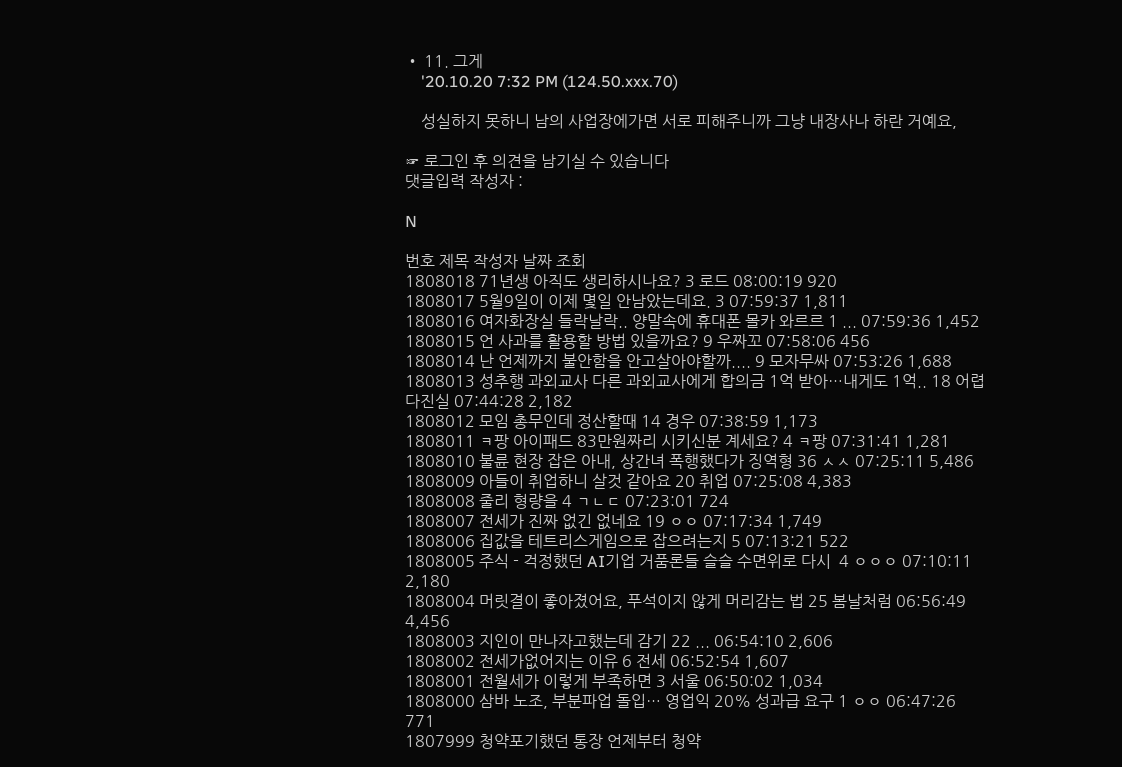• 11. 그게
    '20.10.20 7:32 PM (124.50.xxx.70)

    성실하지 못하니 남의 사업장에가면 서로 피해주니까 그냥 내장사나 하란 거예요,

☞ 로그인 후 의견을 남기실 수 있습니다
댓글입력 작성자 :

N

번호 제목 작성자 날짜 조회
1808018 71년생 아직도 생리하시나요? 3 로드 08:00:19 920
1808017 5월9일이 이제 몇일 안남았는데요. 3 07:59:37 1,811
1808016 여자화장실 들락날락.. 양말속에 휴대폰 몰카 와르르 1 ... 07:59:36 1,452
1808015 언 사과를 활용할 방법 있을까요? 9 우짜꼬 07:58:06 456
1808014 난 언제까지 불안함을 안고살아야할까.... 9 모자무싸 07:53:26 1,688
1808013 성추행 과외교사 다른 과외교사에게 합의금 1억 받아…내게도 1억.. 18 어렵다진실 07:44:28 2,182
1808012 모임 총무인데 정산할때 14 경우 07:38:59 1,173
1808011 ㅋ팡 아이패드 83만원짜리 시키신분 계세요? 4 ㅋ팡 07:31:41 1,281
1808010 불륜 현장 잡은 아내, 상간녀 폭행했다가 징역형 36 ㅅㅅ 07:25:11 5,486
1808009 아들이 취업하니 살것 같아요 20 취업 07:25:08 4,383
1808008 줄리 형량을 4 ㄱㄴㄷ 07:23:01 724
1808007 전세가 진짜 없긴 없네요 19 ㅇㅇ 07:17:34 1,749
1808006 집값을 테트리스게임으로 잡으려는지 5 07:13:21 522
1808005 주식 - 걱정했던 AI기업 거품론들 슬슬 수면위로 다시  4 ㅇㅇㅇ 07:10:11 2,180
1808004 머릿결이 좋아졌어요, 푸석이지 않게 머리감는 법 25 봄날처럼 06:56:49 4,456
1808003 지인이 만나자고했는데 감기 22 ... 06:54:10 2,606
1808002 전세가없어지는 이유 6 전세 06:52:54 1,607
1808001 전월세가 이렇게 부족하면 3 서울 06:50:02 1,034
1808000 삼바 노조, 부분파업 돌입… 영업익 20% 성과급 요구 1 ㅇㅇ 06:47:26 771
1807999 청약포기했던 통장 언제부터 청약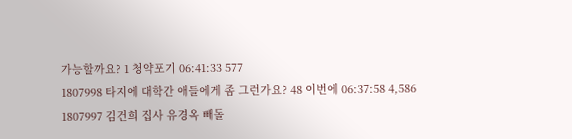가능할까요? 1 청약포기 06:41:33 577
1807998 타지에 대학간 애들에게 좀 그런가요? 48 이번에 06:37:58 4,586
1807997 김건희 집사 유경옥 빼돌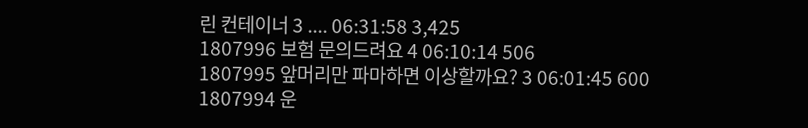린 컨테이너 3 .... 06:31:58 3,425
1807996 보험 문의드려요 4 06:10:14 506
1807995 앞머리만 파마하면 이상할까요? 3 06:01:45 600
1807994 운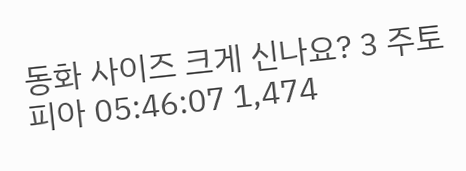동화 사이즈 크게 신나요? 3 주토피아 05:46:07 1,474